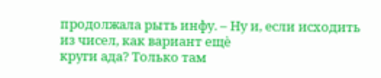продолжала рыть инфу. – Ну и, если исходить из чисел, как вариант ещѐ
круги ада? Только там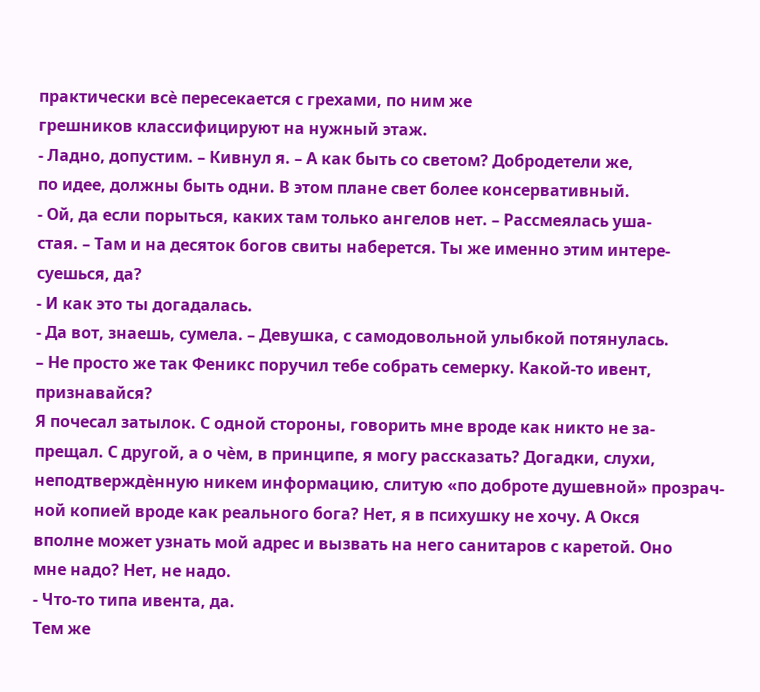практически всѐ пересекается с грехами, по ним же
грешников классифицируют на нужный этаж.
- Ладно, допустим. – Кивнул я. – А как быть со светом? Добродетели же,
по идее, должны быть одни. В этом плане свет более консервативный.
- Ой, да если порыться, каких там только ангелов нет. – Рассмеялась уша-
стая. – Там и на десяток богов свиты наберется. Ты же именно этим интере-
суешься, да?
- И как это ты догадалась.
- Да вот, знаешь, сумела. – Девушка, с самодовольной улыбкой потянулась.
– Не просто же так Феникс поручил тебе собрать семерку. Какой-то ивент,
признавайся?
Я почесал затылок. С одной стороны, говорить мне вроде как никто не за-
прещал. С другой, а о чѐм, в принципе, я могу рассказать? Догадки, слухи,
неподтверждѐнную никем информацию, слитую «по доброте душевной» прозрач-
ной копией вроде как реального бога? Нет, я в психушку не хочу. А Окся
вполне может узнать мой адрес и вызвать на него санитаров с каретой. Оно
мне надо? Нет, не надо.
- Что-то типа ивента, да.
Тем же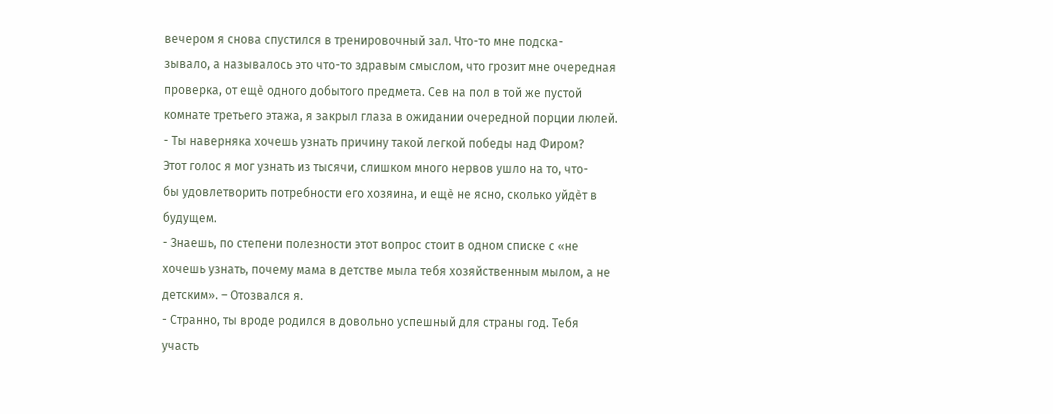вечером я снова спустился в тренировочный зал. Что-то мне подска-
зывало, а называлось это что-то здравым смыслом, что грозит мне очередная
проверка, от ещѐ одного добытого предмета. Сев на пол в той же пустой
комнате третьего этажа, я закрыл глаза в ожидании очередной порции люлей.
- Ты наверняка хочешь узнать причину такой легкой победы над Фиром?
Этот голос я мог узнать из тысячи, слишком много нервов ушло на то, что-
бы удовлетворить потребности его хозяина, и ещѐ не ясно, сколько уйдѐт в
будущем.
- Знаешь, по степени полезности этот вопрос стоит в одном списке с «не
хочешь узнать, почему мама в детстве мыла тебя хозяйственным мылом, а не
детским». – Отозвался я.
- Странно, ты вроде родился в довольно успешный для страны год. Тебя
участь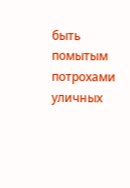быть помытым потрохами уличных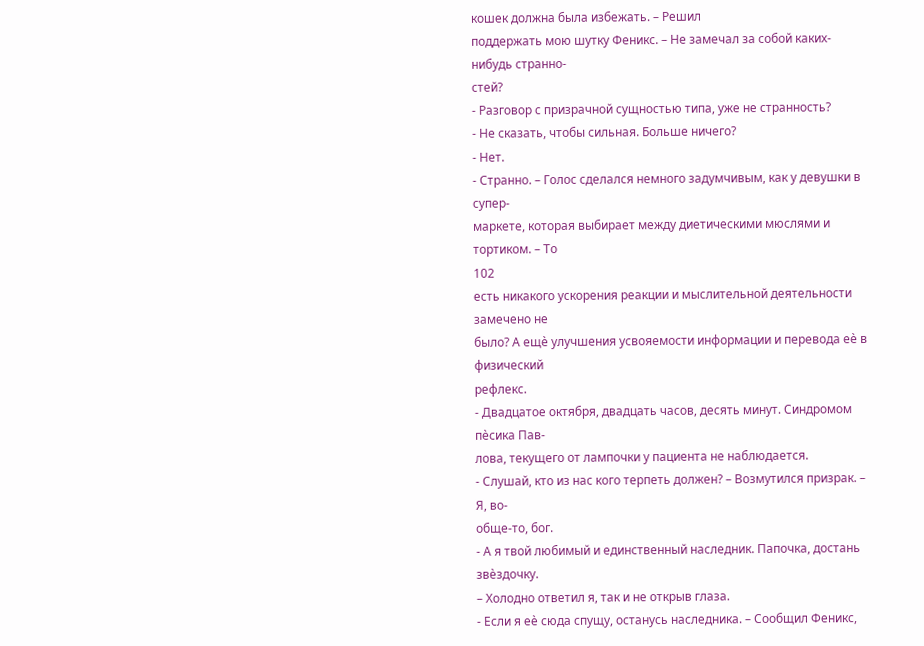кошек должна была избежать. – Решил
поддержать мою шутку Феникс. – Не замечал за собой каких-нибудь странно-
стей?
- Разговор с призрачной сущностью типа, уже не странность?
- Не сказать, чтобы сильная. Больше ничего?
- Нет.
- Странно. – Голос сделался немного задумчивым, как у девушки в супер-
маркете, которая выбирает между диетическими мюслями и тортиком. – То
102
есть никакого ускорения реакции и мыслительной деятельности замечено не
было? А ещѐ улучшения усвояемости информации и перевода еѐ в физический
рефлекс.
- Двадцатое октября, двадцать часов, десять минут. Синдромом пѐсика Пав-
лова, текущего от лампочки у пациента не наблюдается.
- Слушай, кто из нас кого терпеть должен? – Возмутился призрак. – Я, во-
обще-то, бог.
- А я твой любимый и единственный наследник. Папочка, достань звѐздочку.
– Холодно ответил я, так и не открыв глаза.
- Если я еѐ сюда спущу, останусь наследника. – Сообщил Феникс,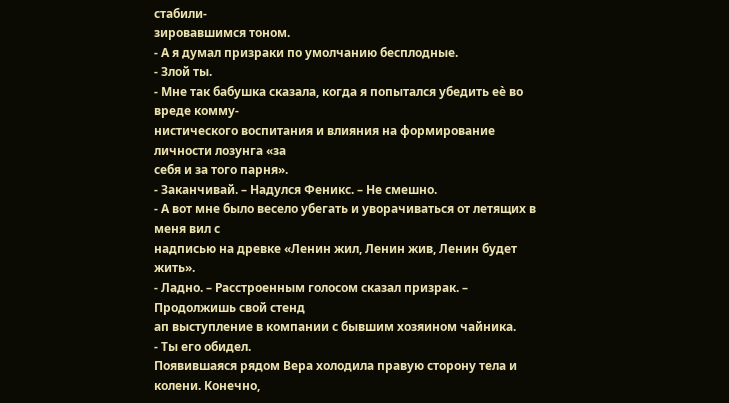стабили-
зировавшимся тоном.
- А я думал призраки по умолчанию бесплодные.
- Злой ты.
- Мне так бабушка сказала, когда я попытался убедить еѐ во вреде комму-
нистического воспитания и влияния на формирование личности лозунга «за
себя и за того парня».
- Заканчивай. – Надулся Феникс. – Не смешно.
- А вот мне было весело убегать и уворачиваться от летящих в меня вил с
надписью на древке «Ленин жил, Ленин жив, Ленин будет жить».
- Ладно. – Расстроенным голосом сказал призрак. – Продолжишь свой стенд
ап выступление в компании с бывшим хозяином чайника.
- Ты его обидел.
Появившаяся рядом Вера холодила правую сторону тела и колени. Конечно,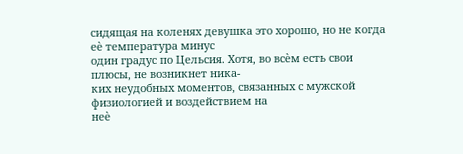сидящая на коленях девушка это хорошо, но не когда еѐ температура минус
один градус по Цельсия. Хотя, во всѐм есть свои плюсы, не возникнет ника-
ких неудобных моментов, связанных с мужской физиологией и воздействием на
неѐ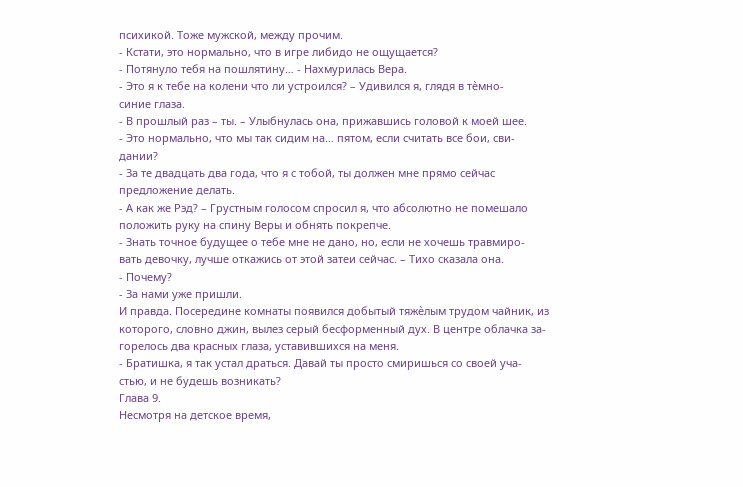психикой. Тоже мужской, между прочим.
- Кстати, это нормально, что в игре либидо не ощущается?
- Потянуло тебя на пошлятину… - Нахмурилась Вера.
- Это я к тебе на колени что ли устроился? – Удивился я, глядя в тѐмно-
синие глаза.
- В прошлый раз – ты. – Улыбнулась она, прижавшись головой к моей шее.
- Это нормально, что мы так сидим на… пятом, если считать все бои, сви-
дании?
- За те двадцать два года, что я с тобой, ты должен мне прямо сейчас
предложение делать.
- А как же Рэд? – Грустным голосом спросил я, что абсолютно не помешало
положить руку на спину Веры и обнять покрепче.
- Знать точное будущее о тебе мне не дано, но, если не хочешь травмиро-
вать девочку, лучше откажись от этой затеи сейчас. – Тихо сказала она.
- Почему?
- За нами уже пришли.
И правда. Посередине комнаты появился добытый тяжѐлым трудом чайник, из
которого, словно джин, вылез серый бесформенный дух. В центре облачка за-
горелось два красных глаза, уставившихся на меня.
- Братишка, я так устал драться. Давай ты просто смиришься со своей уча-
стью, и не будешь возникать?
Глава 9.
Несмотря на детское время,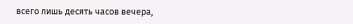всего лишь десять часов вечера,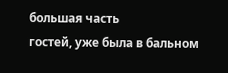большая часть
гостей, уже была в бальном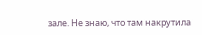зале. Не знаю, что там накрутила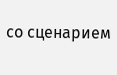со сценарием